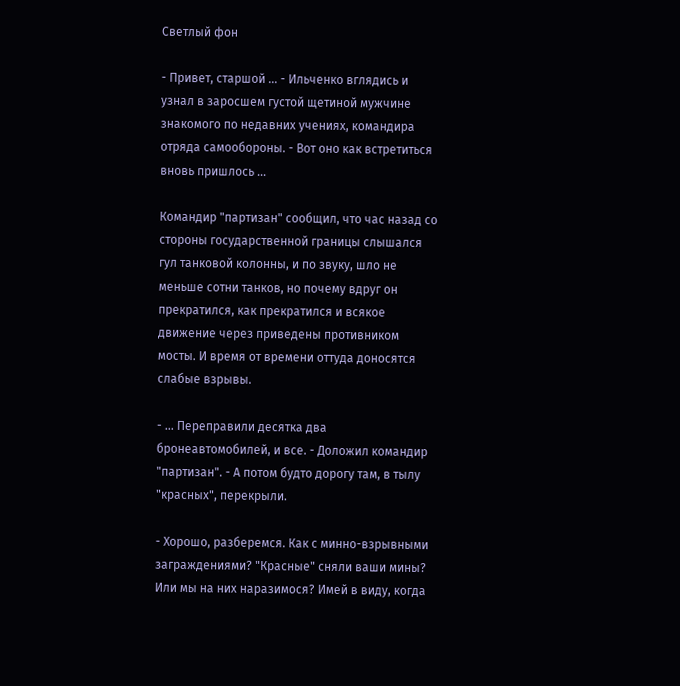Светлый фон

- Привет, старшой ... - Ильченко вглядись и узнал в заросшем густой щетиной мужчине знакомого по недавних учениях, командира отряда самообороны. - Вот оно как встретиться вновь пришлось ...

Командир "партизан" сообщил, что час назад со стороны государственной границы слышался гул танковой колонны, и по звуку, шло не меньше сотни танков, но почему вдруг он прекратился, как прекратился и всякое движение через приведены противником мосты. И время от времени оттуда доносятся слабые взрывы.

- ... Переправили десятка два бронеавтомобилей, и все. - Доложил командир "партизан". - А потом будто дорогу там, в тылу "красных", перекрыли.

- Хорошо, разберемся. Как с минно-взрывными заграждениями? "Красные" сняли ваши мины? Или мы на них наразимося? Имей в виду, когда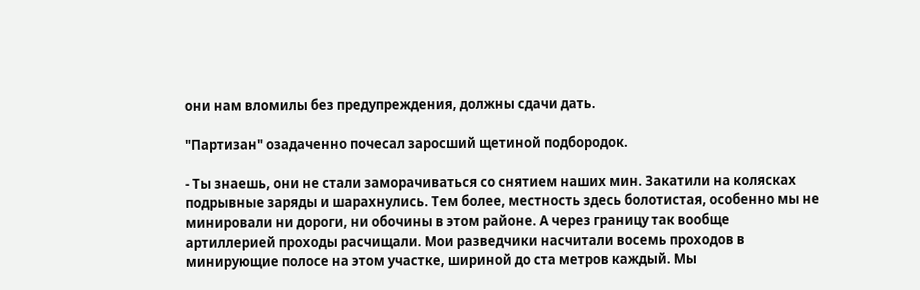они нам вломилы без предупреждения, должны сдачи дать.

"Партизан" озадаченно почесал заросший щетиной подбородок.

- Ты знаешь, они не стали заморачиваться со снятием наших мин. Закатили на колясках подрывные заряды и шарахнулись. Тем более, местность здесь болотистая, особенно мы не минировали ни дороги, ни обочины в этом районе. А через границу так вообще артиллерией проходы расчищали. Мои разведчики насчитали восемь проходов в минирующие полосе на этом участке, шириной до ста метров каждый. Мы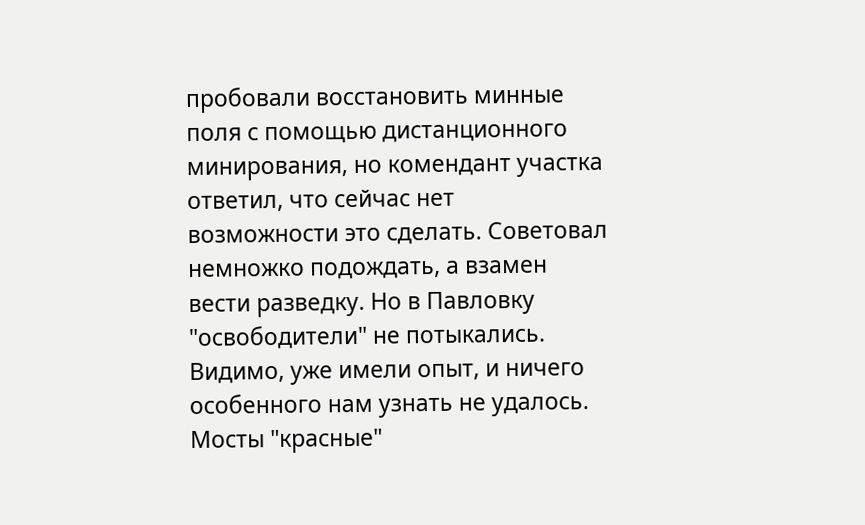пробовали восстановить минные поля с помощью дистанционного минирования, но комендант участка ответил, что сейчас нет возможности это сделать. Советовал немножко подождать, а взамен вести разведку. Но в Павловку "освободители" не потыкались. Видимо, уже имели опыт, и ничего особенного нам узнать не удалось. Мосты "красные"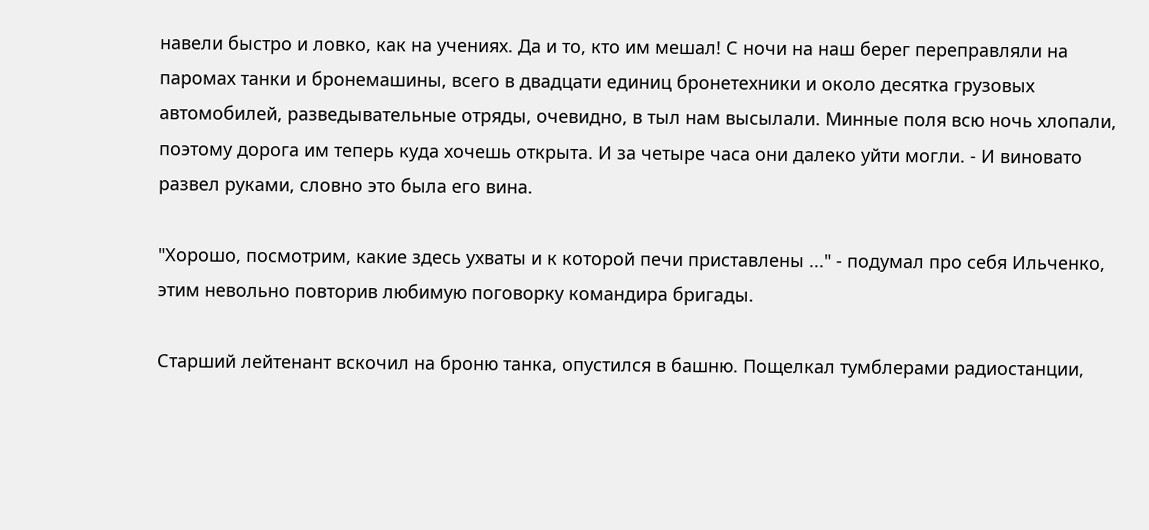навели быстро и ловко, как на учениях. Да и то, кто им мешал! С ночи на наш берег переправляли на паромах танки и бронемашины, всего в двадцати единиц бронетехники и около десятка грузовых автомобилей, разведывательные отряды, очевидно, в тыл нам высылали. Минные поля всю ночь хлопали, поэтому дорога им теперь куда хочешь открыта. И за четыре часа они далеко уйти могли. - И виновато развел руками, словно это была его вина.

"Хорошо, посмотрим, какие здесь ухваты и к которой печи приставлены ..." - подумал про себя Ильченко, этим невольно повторив любимую поговорку командира бригады.

Старший лейтенант вскочил на броню танка, опустился в башню. Пощелкал тумблерами радиостанции,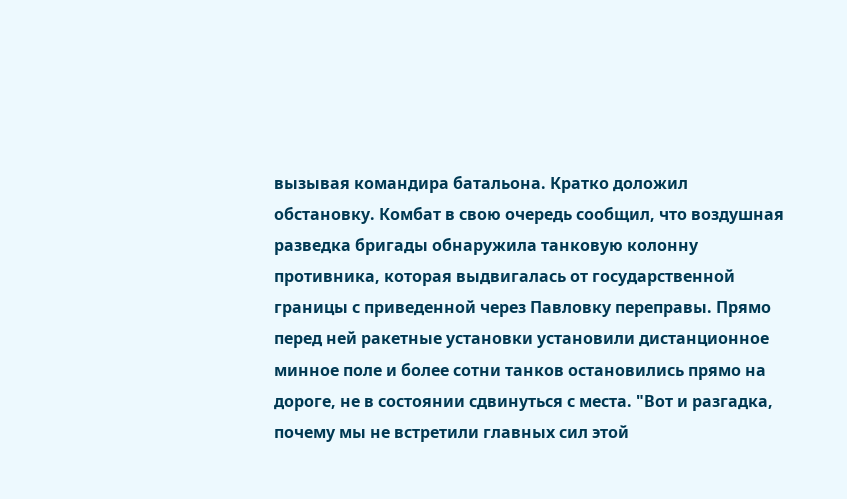вызывая командира батальона. Кратко доложил обстановку. Комбат в свою очередь сообщил, что воздушная разведка бригады обнаружила танковую колонну противника, которая выдвигалась от государственной границы с приведенной через Павловку переправы. Прямо перед ней ракетные установки установили дистанционное минное поле и более сотни танков остановились прямо на дороге, не в состоянии сдвинуться с места. "Вот и разгадка, почему мы не встретили главных сил этой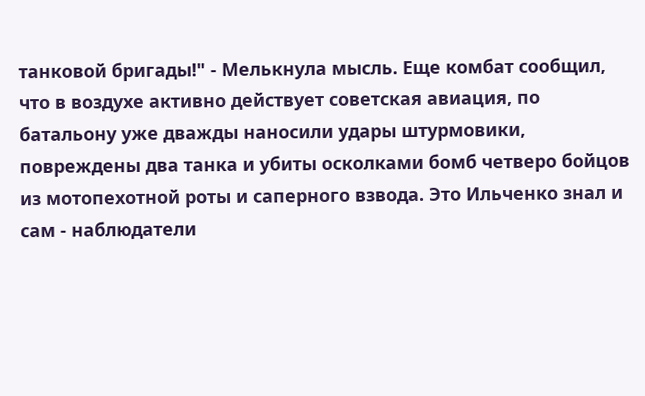танковой бригады!" - Мелькнула мысль. Еще комбат сообщил, что в воздухе активно действует советская авиация, по батальону уже дважды наносили удары штурмовики, повреждены два танка и убиты осколками бомб четверо бойцов из мотопехотной роты и саперного взвода. Это Ильченко знал и сам - наблюдатели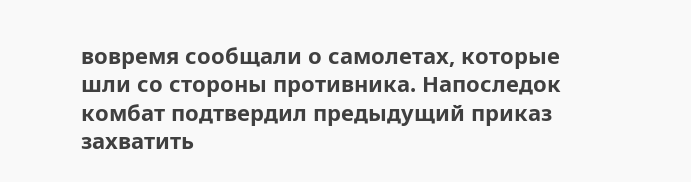вовремя сообщали о самолетах, которые шли со стороны противника. Напоследок комбат подтвердил предыдущий приказ захватить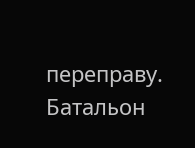переправу. Батальон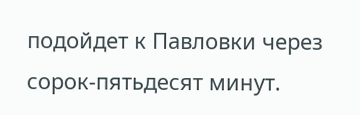подойдет к Павловки через сорок-пятьдесят минут.